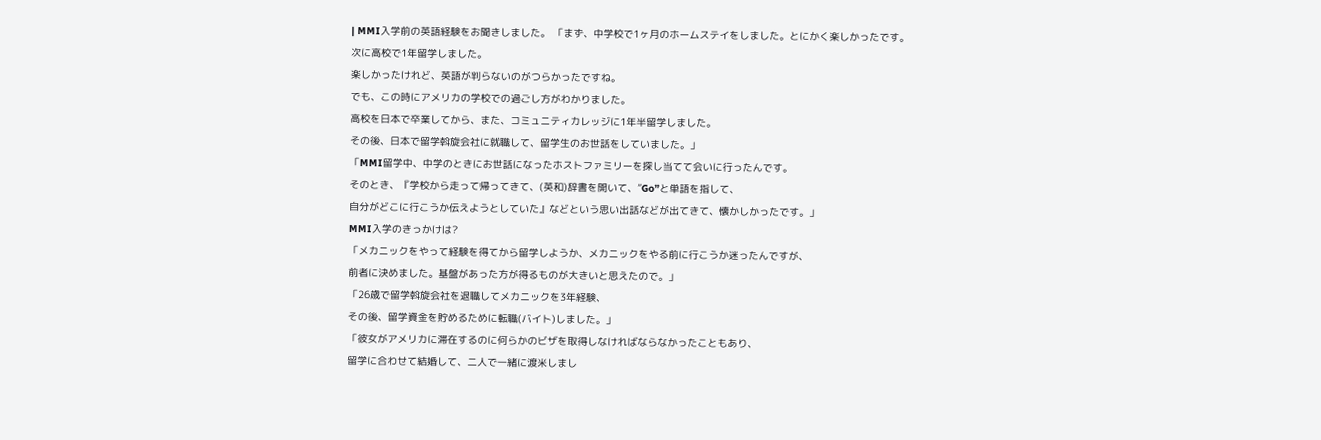| MMI入学前の英語経験をお聞きしました。 「まず、中学校で1ヶ月のホームステイをしました。とにかく楽しかったです。
次に高校で1年留学しました。
楽しかったけれど、英語が判らないのがつらかったですね。
でも、この時にアメリカの学校での過ごし方がわかりました。
高校を日本で卒業してから、また、コミュニティカレッジに1年半留学しました。
その後、日本で留学斡旋会社に就職して、留学生のお世話をしていました。」
「MMI留学中、中学のときにお世話になったホストファミリーを探し当てて会いに行ったんです。
そのとき、『学校から走って帰ってきて、(英和)辞書を開いて、”Go”と単語を指して、
自分がどこに行こうか伝えようとしていた』などという思い出話などが出てきて、懐かしかったです。」
MMI入学のきっかけは?
「メカニックをやって経験を得てから留学しようか、メカニックをやる前に行こうか迷ったんですが、
前者に決めました。基盤があった方が得るものが大きいと思えたので。」
「26歳で留学斡旋会社を退職してメカニックを3年経験、
その後、留学資金を貯めるために転職(バイト)しました。」
「彼女がアメリカに滞在するのに何らかのビザを取得しなければならなかったこともあり、
留学に合わせて結婚して、二人で一緒に渡米しまし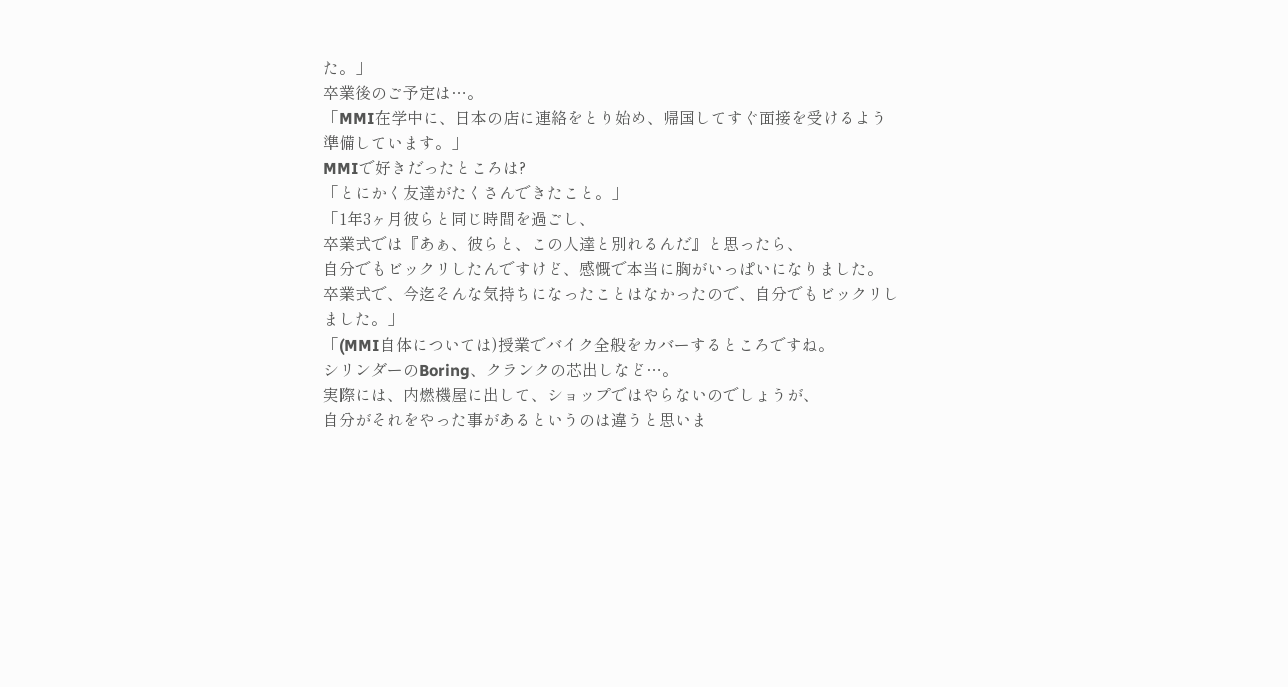た。」
卒業後のご予定は…。
「MMI在学中に、日本の店に連絡をとり始め、帰国してすぐ面接を受けるよう準備しています。」
MMIで好きだったところは?
「とにかく友達がたくさんできたこと。」
「1年3ヶ月彼らと同じ時間を過ごし、
卒業式では『あぁ、彼らと、この人達と別れるんだ』と思ったら、
自分でもビックリしたんですけど、感慨で本当に胸がいっぱいになりました。
卒業式で、今迄そんな気持ちになったことはなかったので、自分でもビックリしました。」
「(MMI自体については)授業でバイク全般をカバーするところですね。
シリンダーのBoring、クランクの芯出しなど…。
実際には、内燃機屋に出して、ショップではやらないのでしょうが、
自分がそれをやった事があるというのは違うと思いま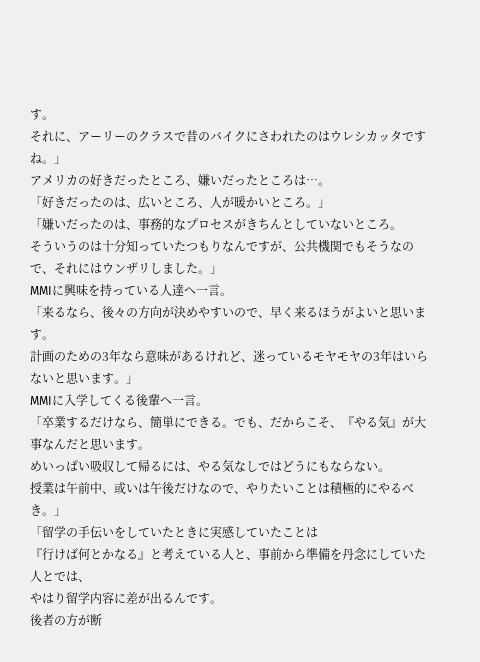す。
それに、アーリーのクラスで昔のバイクにさわれたのはウレシカッタですね。」
アメリカの好きだったところ、嫌いだったところは…。
「好きだったのは、広いところ、人が暖かいところ。」
「嫌いだったのは、事務的なプロセスがきちんとしていないところ。
そういうのは十分知っていたつもりなんですが、公共機関でもそうなので、それにはウンザリしました。」
MMIに興味を持っている人達へ一言。
「来るなら、後々の方向が決めやすいので、早く来るほうがよいと思います。
計画のための3年なら意味があるけれど、迷っているモヤモヤの3年はいらないと思います。」
MMIに入学してくる後輩へ一言。
「卒業するだけなら、簡単にできる。でも、だからこそ、『やる気』が大事なんだと思います。
めいっぱい吸収して帰るには、やる気なしではどうにもならない。
授業は午前中、或いは午後だけなので、やりたいことは積極的にやるべき。」
「留学の手伝いをしていたときに実感していたことは
『行けば何とかなる』と考えている人と、事前から準備を丹念にしていた人とでは、
やはり留学内容に差が出るんです。
後者の方が断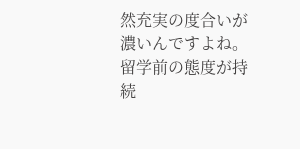然充実の度合いが濃いんですよね。
留学前の態度が持続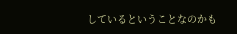しているということなのかも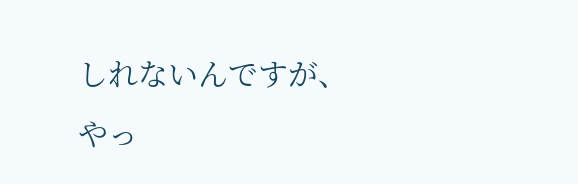しれないんですが、
やっ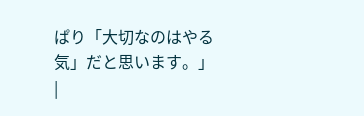ぱり「大切なのはやる気」だと思います。」
|